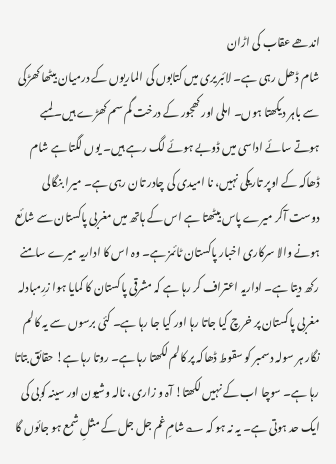اندھے عقاب کی اڑان
شام ڈھل رہی ہے۔ لائبریری میں کتابوں کی الماریوں کے درمیان بیٹھا کھڑکی سے باہر دیکھتا ہوں۔ املی اور کھجور کے درخت گم سم کھڑے ہیں۔ لمبے ہوتے سائے اداسی میں ڈوبے ہوئے لگ رہے ہیں۔ یوں لگتا ہے شام ڈھاکہ کے اوپر تاریکی نہیں، نا امیدی کی چادر تان رہی ہے۔ میرا بنگالی دوست آکر میرے پاس بیٹھتا ہے اس کے ہاتھ میں مغربی پاکستان سے شائع ہونے والا سرکاری اخبار پاکستان ٹائمز ہے۔ وہ اس کا اداریہ میرے سامنے رکھ دیتا ہے۔ اداریہ اعتراف کر رہا ہے کہ مشرقی پاکستان کا کمایا ہوا زرِمبادلہ مغربی پاکستان پر خرچ کیا جاتا رہا اور کیا جا رہا ہے۔ کئی برسوں سے یہ کالم نگار ہر سولہ دسمبر کو سقوط ڈھاکہ پر کالم لکھتا رہا ہے۔ روتا رہا ہے! حقائق بتاتا رہا ہے۔ سوچا اب کے نہیں لکھتا! آہ و زاری، نالہ وشیون اور سینہ کوبی کی ایک حد ہوتی ہے۔ یہ نہ ہو کہ ؎شامِ غم جل جل کے مثلِ شمع ہو جائوں گا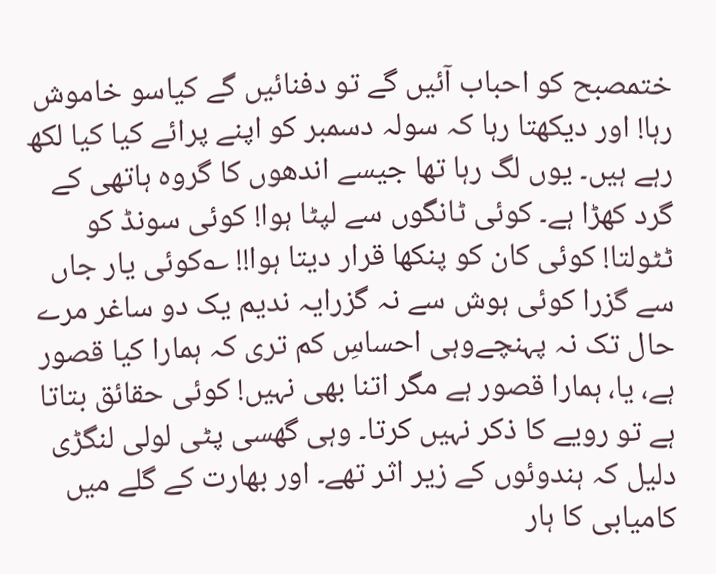ختمصبح کو احباب آئیں گے تو دفنائیں گے کیاسو خاموش رہا! اور دیکھتا رہا کہ سولہ دسمبر کو اپنے پرائے کیا کیا لکھ رہے ہیں۔ یوں لگ رہا تھا جیسے اندھوں کا گروہ ہاتھی کے گرد کھڑا ہے۔ کوئی ٹانگوں سے لپٹا ہوا! کوئی سونڈ کو ٹٹولتا! کوئی کان کو پنکھا قرار دیتا ہوا!! ؎کوئی یار جاں سے گزرا کوئی ہوش سے نہ گزرایہ ندیم یک دو ساغر مرے حال تک نہ پہنچےوہی احساسِ کم تری کہ ہمارا کیا قصور ہے، یا، ہمارا قصور ہے مگر اتنا بھی نہیں! کوئی حقائق بتاتا ہے تو رویے کا ذکر نہیں کرتا۔ وہی گھسی پٹی لولی لنگڑی دلیل کہ ہندوئوں کے زیر اثر تھے۔ اور بھارت کے گلے میں کامیابی کا ہار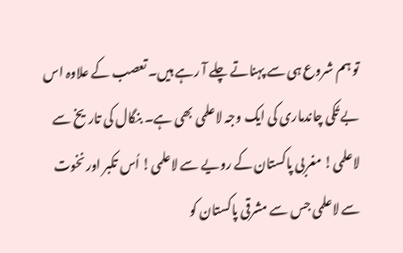تو ہم شروع ہی سے پہناتے چلے آ رہے ہیں۔ تعصب کے علاوہ اس بے تُکی چاندماری کی ایک وجہ لاعلمی بھی ہے۔ بنگال کی تاریخ سے لاعلمی! مغربی پاکستان کے رویے سے لاعلمی! اُس تکبر اور نخوت سے لاعلمی جس سے مشرقی پاکستان کو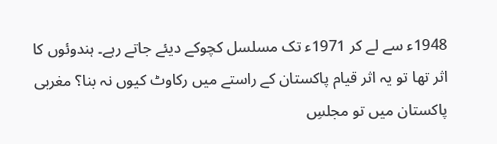1948ء سے لے کر 1971ء تک مسلسل کچوکے دیئے جاتے رہے۔ ہندوئوں کا اثر تھا تو یہ اثر قیام پاکستان کے راستے میں رکاوٹ کیوں نہ بنا؟ مغربی پاکستان میں تو مجلسِ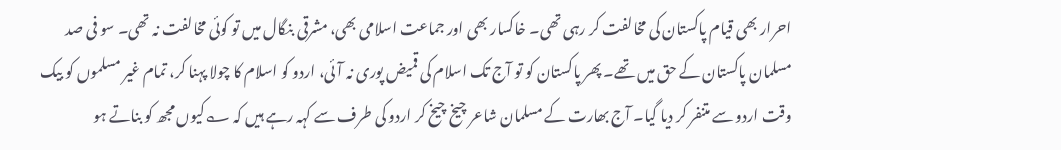احرار بھی قیام پاکستان کی مخالفت کر رہی تھی۔ خاکسار بھی اور جماعت اسلامی بھی، مشرقی بنگال میں تو کوئی مخالفت نہ تھی۔ سو فی صد مسلمان پاکستان کے حق میں تھے۔ پھر پاکستان کو تو آج تک اسلام کی قمیض پوری نہ آئی، اردو کو اسلام کا چولا پہنا کر، تمام غیر مسلموں کو بیک وقت اردو سے متنفر کر دیا گیا۔ آج بھارت کے مسلمان شاعر چیخ چیخ کر اردو کی طرف سے کہہ رہے ہیں کہ ؎کیوں مجھ کو بناتے ہو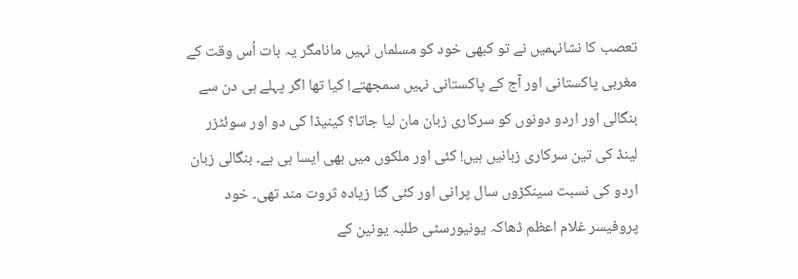تعصب کا نشانہمیں نے تو کبھی خود کو مسلماں نہیں مانامگر یہ بات اُس وقت کے مغربی پاکستانی اور آج کے پاکستانی نہیں سمجھتے! کیا تھا اگر پہلے ہی دن سے بنگالی اور اردو دونوں کو سرکاری زبان مان لیا جاتا؟ کینیڈا کی دو اور سوئٹزر لینڈ کی تین سرکاری زبانیں ہیں! کئی اور ملکوں میں بھی ایسا ہی ہے۔ بنگالی زبان اردو کی نسبت سینکڑوں سال پرانی اور کئی گنا زیادہ ثروت مند تھی۔ خود پروفیسر غلام اعظم ڈھاکہ یونیورسٹی طلبہ یونین کے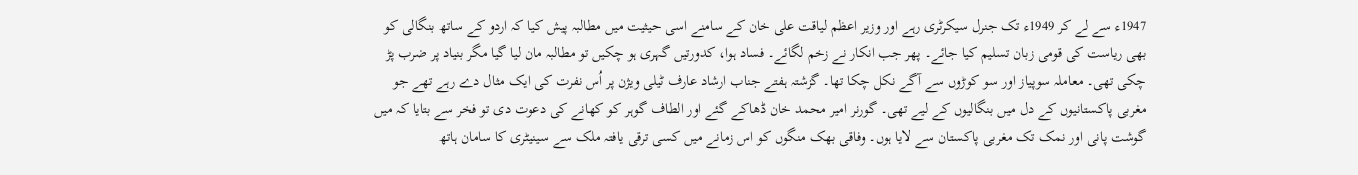1947ء سے لے کر 1949ء تک جنرل سیکرٹری رہے اور وزیر اعظم لیاقت علی خان کے سامنے اسی حیثیت میں مطالبہ پیش کیا کہ اردو کے ساتھ بنگالی کو بھی ریاست کی قومی زبان تسلیم کیا جائے۔ پھر جب انکار نے زخم لگائے۔ فساد ہوا، کدورتیں گہری ہو چکیں تو مطالبہ مان لیا گیا مگر بنیاد پر ضرب پڑ چکی تھی۔ معاملہ سوپیاز اور سو کوڑوں سے آگے نکل چکا تھا۔ گزشتہ ہفتے جناب ارشاد عارف ٹیلی ویژن پر اُس نفرت کی ایک مثال دے رہے تھے جو مغربی پاکستانیوں کے دل میں بنگالیوں کے لیے تھی۔ گورنر امیر محمد خان ڈھاکے گئے اور الطاف گوہر کو کھانے کی دعوت دی تو فخر سے بتایا کہ میں گوشت پانی اور نمک تک مغربی پاکستان سے لایا ہوں۔ وفاقی بھک منگوں کو اس زمانے میں کسی ترقی یافتہ ملک سے سینیٹری کا سامان ہاتھ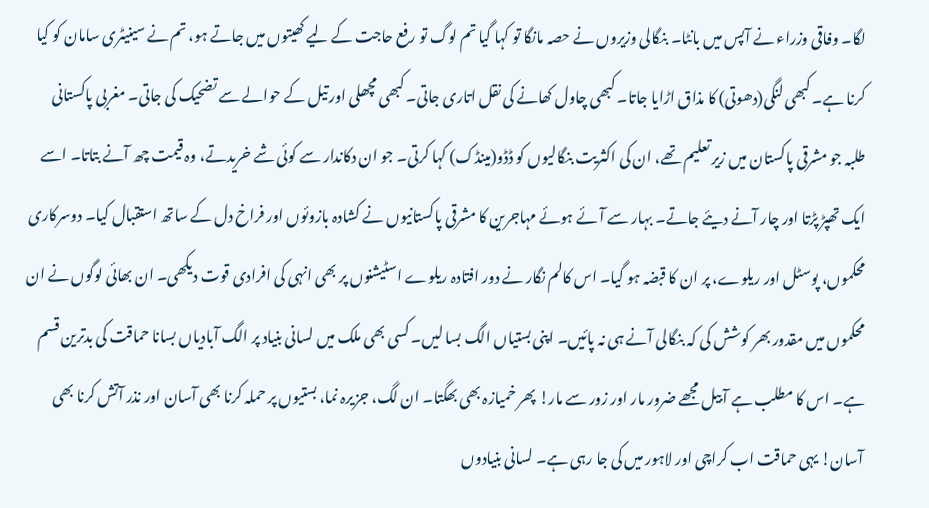لگا۔ وفاقی وزراء نے آپس میں بانٹا۔ بنگالی وزیروں نے حصہ مانگا تو کہا گیا تم لوگ تو رفع حاجت کے لیے کھیتوں میں جاتے ہو، تم نے سینیٹری سامان کو کیا کرنا ہے۔ کبھی لنگی(دھوتی) کا مذاق اڑایا جاتا۔ کبھی چاول کھانے کی نقل اتاری جاتی۔ کبھی مچھلی اور تیل کے حوالے سے تضحیک کی جاتی۔ مغربی پاکستانی طلبہ جو مشرقی پاکستان میں زیر تعلیم تھے، ان کی اکثریت بنگالیوں کو ڈڈو(مینڈک) کہا کرتی۔ جو ان دکاندار سے کوئی شے خریدتے، وہ قیمت چھ آنے بتاتا۔ اسے ایک تھپڑ پڑتا اور چار آنے دیئے جاتے۔ بہار سے آئے ہوئے مہاجرین کا مشرقی پاکستانیوں نے کشادہ بازوئوں اور فراخ دل کے ساتھ استقبال کیا۔ دوسرکاری محکموں، پوسٹل اور ریلوے، پر ان کا قبضہ ہو گیا۔ اس کالم نگار نے دور افتادہ ریلوے اسٹیشنوں پر بھی انہی کی افرادی قوت دیکھی۔ ان بھائی لوگوں نے ان محکموں میں مقدور بھر کوشش کی کہ بنگالی آنے ہی نہ پائیں۔ اپنی بستیاں الگ بسا لیں۔ کسی بھی ملک میں لسانی بنیاد پر الگ آبادیاں بسانا حماقت کی بدترین قسم ہے۔ اس کا مطلب ہے آ بیل مجھے ضرور مار اور زور سے مار! پھر خمیازہ بھی بھگتا۔ ان لگ، جزیرہ نما، بستیوں پر حملہ کرنا بھی آسان اور نذر آتش کرنا بھی آسان! یہی حماقت اب کراچی اور لاہور میں کی جا رہی ہے۔ لسانی بنیادوں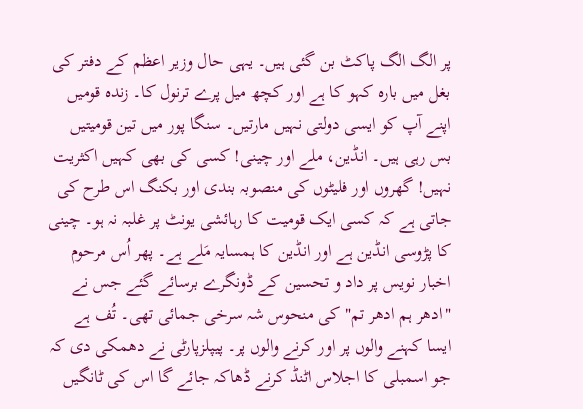پر الگ الگ پاکٹ بن گئی ہیں۔ یہی حال وزیر اعظم کے دفتر کی بغل میں بارہ کہو کا ہے اور کچھ میل پرے ترنول کا۔ زندہ قومیں اپنے آپ کو ایسی دولتی نہیں مارتیں۔ سنگا پور میں تین قومیتیں بس رہی ہیں۔ انڈین، ملے اور چینی! کسی کی بھی کہیں اکثریت نہیں! گھروں اور فلیٹوں کی منصوبہ بندی اور بکنگ اس طرح کی جاتی ہے کہ کسی ایک قومیت کا رہائشی یونٹ پر غلبہ نہ ہو۔ چینی کا پڑوسی انڈین ہے اور انڈین کا ہمسایہ مَلے ہے۔ پھر اُس مرحوم اخبار نویس پر داد و تحسین کے ڈونگرے برسائے گئے جس نے "ادھر ہم ادھر تم" کی منحوس شہ سرخی جمائی تھی۔ تُف ہے ایسا کہنے والوں پر اور کرنے والوں پر۔ پیپلزپارٹی نے دھمکی دی کہ جو اسمبلی کا اجلاس اٹنڈ کرنے ڈھاکہ جائے گا اس کی ٹانگیں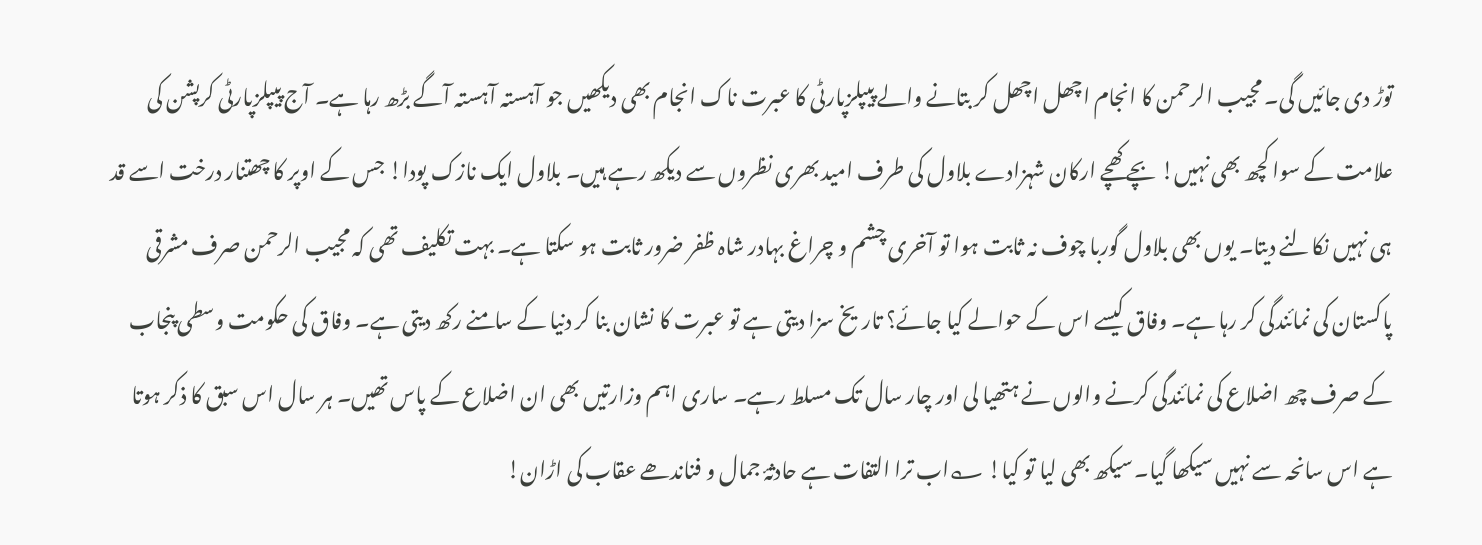توڑ دی جائیں گی۔ مجیب الرحمن کا انجام اچھل اچھل کر بتانے والے پیپلزپارٹی کا عبرت ناک انجام بھی دیکھیں جو آہستہ آہستہ آگے بڑھ رہا ہے۔ آج پیپلزپارٹی کرپشن کی علامت کے سوا کچھ بھی نہیں! بچے کھچے ارکان شہزادے بلاول کی طرف امید بھری نظروں سے دیکھ رہے ہیں۔ بلاول ایک نازک پودا! جس کے اوپر کا چھتنار درخت اسے قد ہی نہیں نکالنے دیتا۔ یوں بھی بلاول گوربا چوف نہ ثابت ہوا تو آخری چشم و چراغ بہادر شاہ ظفر ضرور ثابت ہو سکتا ہے۔ بہت تکلیف تھی کہ مجیب الرحمن صرف مشرقی پاکستان کی نمائندگی کر رہا ہے۔ وفاق کیسے اس کے حوالے کیا جائے؟ تاریخ سزا دیتی ہے تو عبرت کا نشان بنا کر دنیا کے سامنے رکھ دیتی ہے۔ وفاق کی حکومت وسطی پنجاب کے صرف چھ اضلاع کی نمائندگی کرنے والوں نے ہتھیا لی اور چار سال تک مسلط رہے۔ ساری اہم وزارتیں بھی ان اضلاع کے پاس تھیں۔ ہر سال اس سبق کا ذکر ہوتا ہے اس سانحہ سے نہیں سیکھا گیا۔ سیکھ بھی لیا تو کیا! ؎اب ترا التفات ہے حادثۂ جمال و فناندھے عقاب کی اڑان!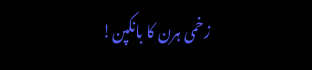زخمی ہرن کا بانکپن!